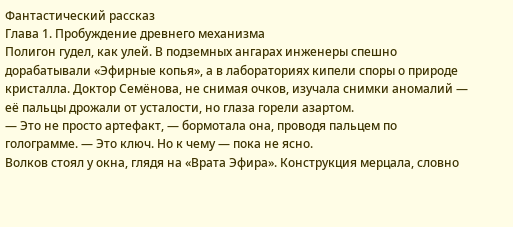Фантастический рассказ
Глава 1. Пробуждение древнего механизма
Полигон гудел, как улей. В подземных ангарах инженеры спешно дорабатывали «Эфирные копья», а в лабораториях кипели споры о природе кристалла. Доктор Семёнова, не снимая очков, изучала снимки аномалий — её пальцы дрожали от усталости, но глаза горели азартом.
— Это не просто артефакт, — бормотала она, проводя пальцем по голограмме. — Это ключ. Но к чему — пока не ясно.
Волков стоял у окна, глядя на «Врата Эфира». Конструкция мерцала, словно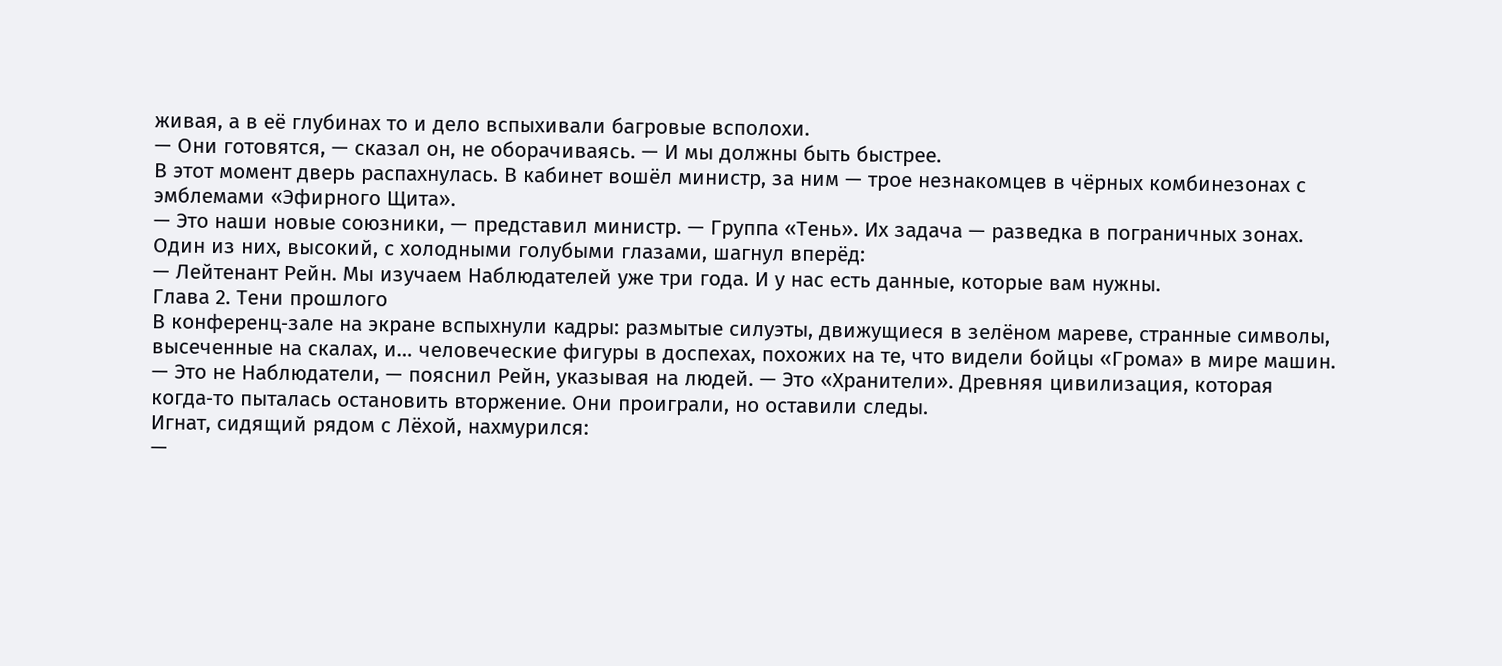живая, а в её глубинах то и дело вспыхивали багровые всполохи.
— Они готовятся, — сказал он, не оборачиваясь. — И мы должны быть быстрее.
В этот момент дверь распахнулась. В кабинет вошёл министр, за ним — трое незнакомцев в чёрных комбинезонах с эмблемами «Эфирного Щита».
— Это наши новые союзники, — представил министр. — Группа «Тень». Их задача — разведка в пограничных зонах.
Один из них, высокий, с холодными голубыми глазами, шагнул вперёд:
— Лейтенант Рейн. Мы изучаем Наблюдателей уже три года. И у нас есть данные, которые вам нужны.
Глава 2. Тени прошлого
В конференц‑зале на экране вспыхнули кадры: размытые силуэты, движущиеся в зелёном мареве, странные символы, высеченные на скалах, и… человеческие фигуры в доспехах, похожих на те, что видели бойцы «Грома» в мире машин.
— Это не Наблюдатели, — пояснил Рейн, указывая на людей. — Это «Хранители». Древняя цивилизация, которая когда‑то пыталась остановить вторжение. Они проиграли, но оставили следы.
Игнат, сидящий рядом с Лёхой, нахмурился:
—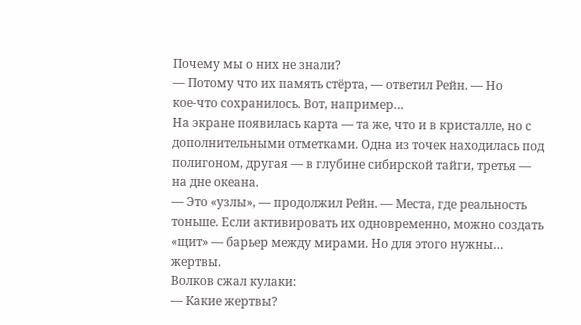Почему мы о них не знали?
— Потому что их память стёрта, — ответил Рейн. — Но кое‑что сохранилось. Вот, например…
На экране появилась карта — та же, что и в кристалле, но с дополнительными отметками. Одна из точек находилась под полигоном, другая — в глубине сибирской тайги, третья — на дне океана.
— Это «узлы», — продолжил Рейн. — Места, где реальность тоньше. Если активировать их одновременно, можно создать «щит» — барьер между мирами. Но для этого нужны… жертвы.
Волков сжал кулаки:
— Какие жертвы?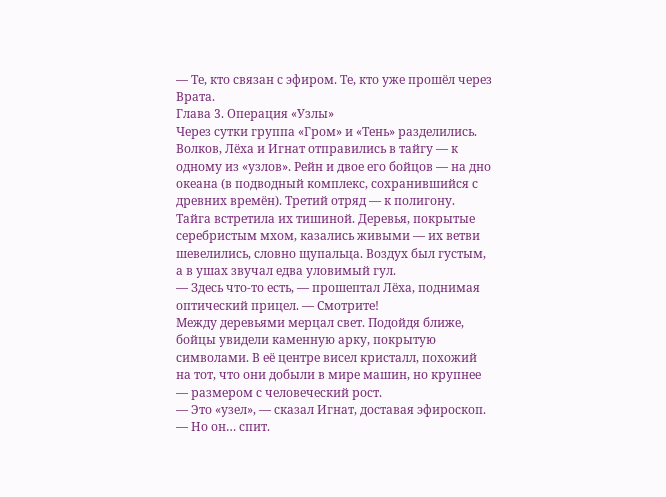— Те, кто связан с эфиром. Те, кто уже прошёл через Врата.
Глава 3. Операция «Узлы»
Через сутки группа «Гром» и «Тень» разделились. Волков, Лёха и Игнат отправились в тайгу — к одному из «узлов». Рейн и двое его бойцов — на дно океана (в подводный комплекс, сохранившийся с древних времён). Третий отряд — к полигону.
Тайга встретила их тишиной. Деревья, покрытые серебристым мхом, казались живыми — их ветви шевелились, словно щупальца. Воздух был густым, а в ушах звучал едва уловимый гул.
— Здесь что‑то есть, — прошептал Лёха, поднимая оптический прицел. — Смотрите!
Между деревьями мерцал свет. Подойдя ближе, бойцы увидели каменную арку, покрытую символами. В её центре висел кристалл, похожий на тот, что они добыли в мире машин, но крупнее — размером с человеческий рост.
— Это «узел», — сказал Игнат, доставая эфироскоп. — Но он… спит.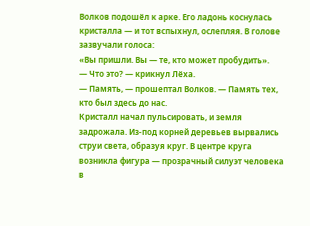Волков подошёл к арке. Его ладонь коснулась кристалла — и тот вспыхнул, ослепляя. В голове зазвучали голоса:
«Вы пришли. Вы — те, кто может пробудить».
— Что это? — крикнул Лёха.
— Память, — прошептал Волков. — Память тех, кто был здесь до нас.
Кристалл начал пульсировать, и земля задрожала. Из‑под корней деревьев вырвались струи света, образуя круг. В центре круга возникла фигура — прозрачный силуэт человека в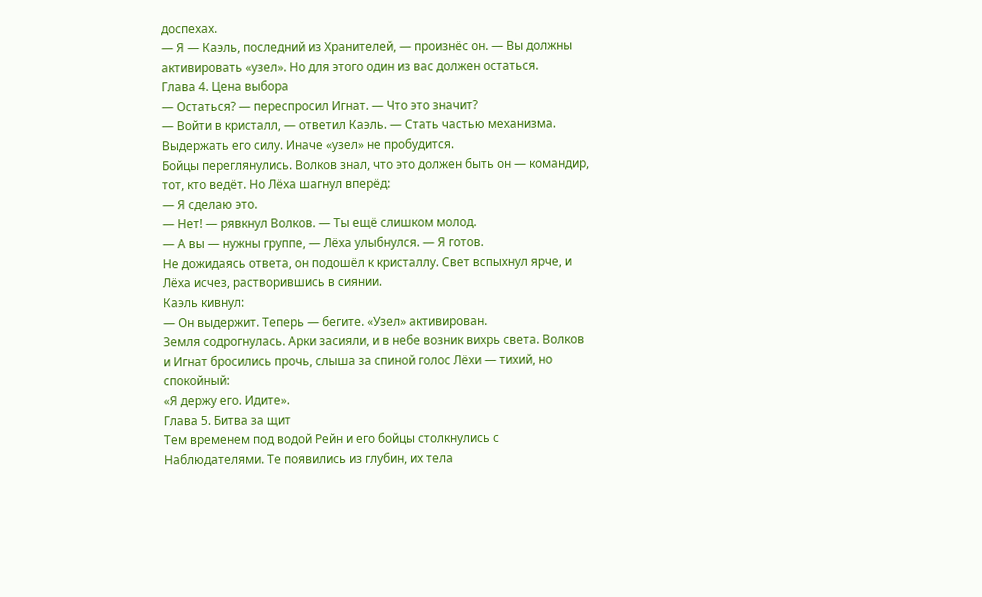доспехах.
— Я — Каэль, последний из Хранителей, — произнёс он. — Вы должны активировать «узел». Но для этого один из вас должен остаться.
Глава 4. Цена выбора
— Остаться? — переспросил Игнат. — Что это значит?
— Войти в кристалл, — ответил Каэль. — Стать частью механизма. Выдержать его силу. Иначе «узел» не пробудится.
Бойцы переглянулись. Волков знал, что это должен быть он — командир, тот, кто ведёт. Но Лёха шагнул вперёд:
— Я сделаю это.
— Нет! — рявкнул Волков. — Ты ещё слишком молод.
— А вы — нужны группе, — Лёха улыбнулся. — Я готов.
Не дожидаясь ответа, он подошёл к кристаллу. Свет вспыхнул ярче, и Лёха исчез, растворившись в сиянии.
Каэль кивнул:
— Он выдержит. Теперь — бегите. «Узел» активирован.
Земля содрогнулась. Арки засияли, и в небе возник вихрь света. Волков и Игнат бросились прочь, слыша за спиной голос Лёхи — тихий, но спокойный:
«Я держу его. Идите».
Глава 5. Битва за щит
Тем временем под водой Рейн и его бойцы столкнулись с Наблюдателями. Те появились из глубин, их тела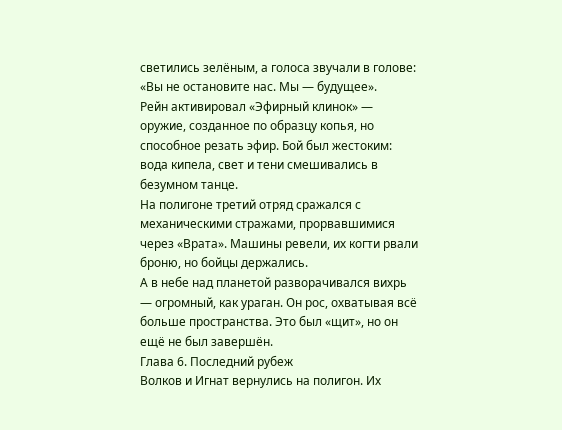светились зелёным, а голоса звучали в голове:
«Вы не остановите нас. Мы — будущее».
Рейн активировал «Эфирный клинок» — оружие, созданное по образцу копья, но способное резать эфир. Бой был жестоким: вода кипела, свет и тени смешивались в безумном танце.
На полигоне третий отряд сражался с механическими стражами, прорвавшимися через «Врата». Машины ревели, их когти рвали броню, но бойцы держались.
А в небе над планетой разворачивался вихрь — огромный, как ураган. Он рос, охватывая всё больше пространства. Это был «щит», но он ещё не был завершён.
Глава 6. Последний рубеж
Волков и Игнат вернулись на полигон. Их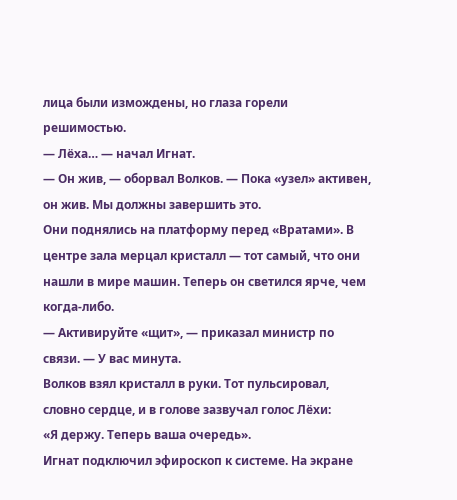лица были измождены, но глаза горели решимостью.
— Лёха… — начал Игнат.
— Он жив, — оборвал Волков. — Пока «узел» активен, он жив. Мы должны завершить это.
Они поднялись на платформу перед «Вратами». В центре зала мерцал кристалл — тот самый, что они нашли в мире машин. Теперь он светился ярче, чем когда‑либо.
— Активируйте «щит», — приказал министр по связи. — У вас минута.
Волков взял кристалл в руки. Тот пульсировал, словно сердце, и в голове зазвучал голос Лёхи:
«Я держу. Теперь ваша очередь».
Игнат подключил эфироскоп к системе. На экране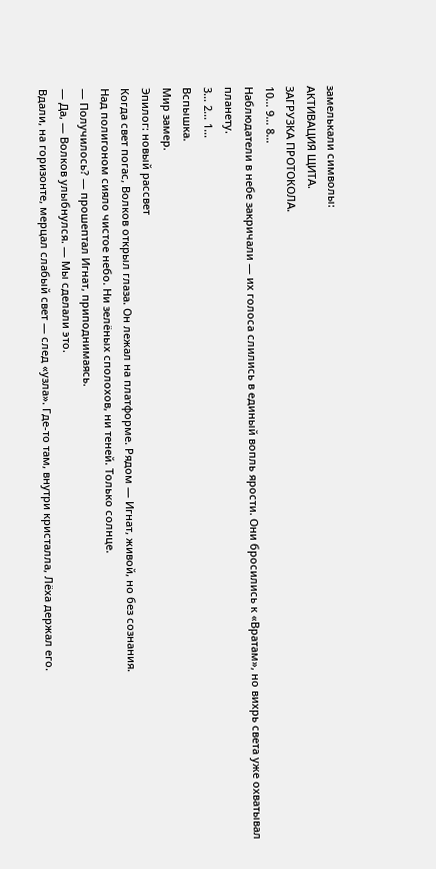замелькали символы:
АКТИВАЦИЯ ЩИТА.
ЗАГРУЗКА ПРОТОКОЛА.
10… 9… 8…
Наблюдатели в небе закричали — их голоса слились в единый вопль ярости. Они бросились к «Вратам», но вихрь света уже охватывал планету.
3… 2… 1…
Вспышка.
Мир замер.
Эпилог: новый рассвет
Когда свет погас, Волков открыл глаза. Он лежал на платформе. Рядом — Игнат, живой, но без сознания.
Над полигоном сияло чистое небо. Ни зелёных сполохов, ни теней. Только солнце.
— Получилось? — прошептал Игнат, приподнимаясь.
— Да, — Волков улыбнулся. — Мы сделали это.
Вдали, на горизонте, мерцал слабый свет — след «узла». Где‑то там, внутри кристалла, Лёха держал его.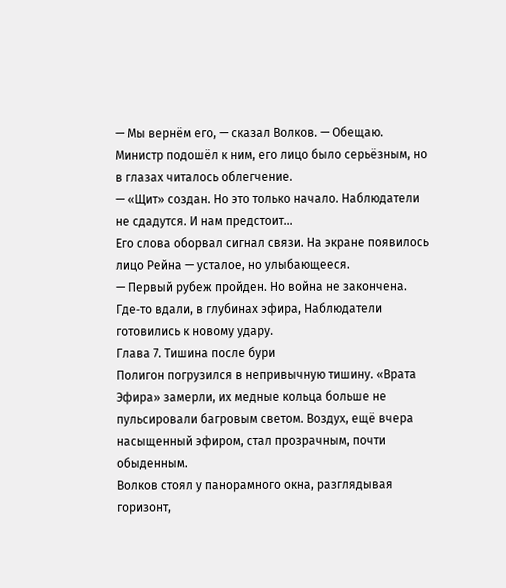— Мы вернём его, — сказал Волков. — Обещаю.
Министр подошёл к ним, его лицо было серьёзным, но в глазах читалось облегчение.
— «Щит» создан. Но это только начало. Наблюдатели не сдадутся. И нам предстоит…
Его слова оборвал сигнал связи. На экране появилось лицо Рейна — усталое, но улыбающееся.
— Первый рубеж пройден. Но война не закончена.
Где‑то вдали, в глубинах эфира, Наблюдатели готовились к новому удару.
Глава 7. Тишина после бури
Полигон погрузился в непривычную тишину. «Врата Эфира» замерли, их медные кольца больше не пульсировали багровым светом. Воздух, ещё вчера насыщенный эфиром, стал прозрачным, почти обыденным.
Волков стоял у панорамного окна, разглядывая горизонт,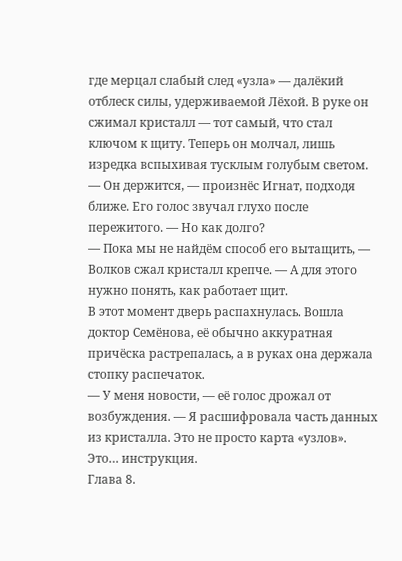где мерцал слабый след «узла» — далёкий отблеск силы, удерживаемой Лёхой. В руке он сжимал кристалл — тот самый, что стал ключом к щиту. Теперь он молчал, лишь изредка вспыхивая тусклым голубым светом.
— Он держится, — произнёс Игнат, подходя ближе. Его голос звучал глухо после пережитого. — Но как долго?
— Пока мы не найдём способ его вытащить, — Волков сжал кристалл крепче. — А для этого нужно понять, как работает щит.
В этот момент дверь распахнулась. Вошла доктор Семёнова, её обычно аккуратная причёска растрепалась, а в руках она держала стопку распечаток.
— У меня новости, — её голос дрожал от возбуждения. — Я расшифровала часть данных из кристалла. Это не просто карта «узлов». Это… инструкция.
Глава 8.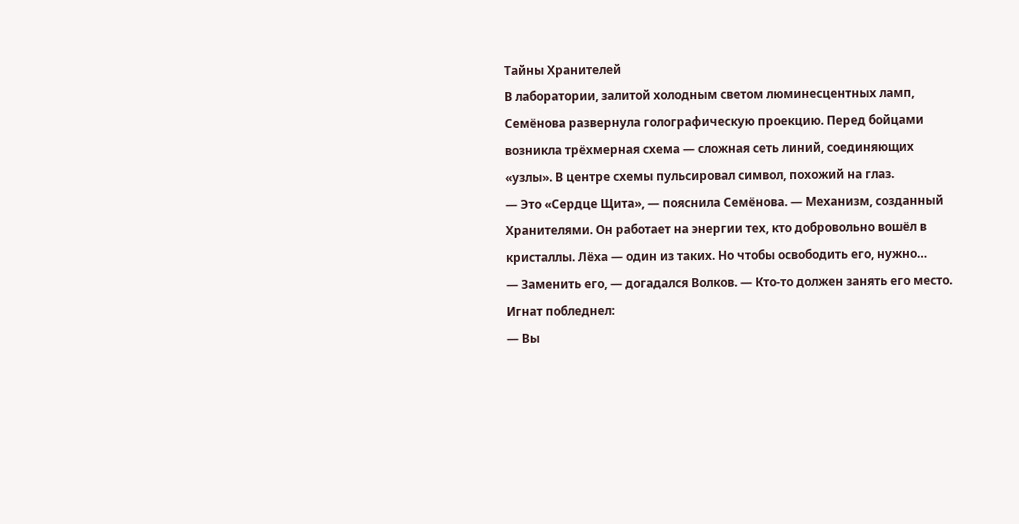Тайны Хранителей
В лаборатории, залитой холодным светом люминесцентных ламп, Семёнова развернула голографическую проекцию. Перед бойцами возникла трёхмерная схема — сложная сеть линий, соединяющих «узлы». В центре схемы пульсировал символ, похожий на глаз.
— Это «Сердце Щита», — пояснила Семёнова. — Механизм, созданный Хранителями. Он работает на энергии тех, кто добровольно вошёл в кристаллы. Лёха — один из таких. Но чтобы освободить его, нужно…
— Заменить его, — догадался Волков. — Кто‑то должен занять его место.
Игнат побледнел:
— Вы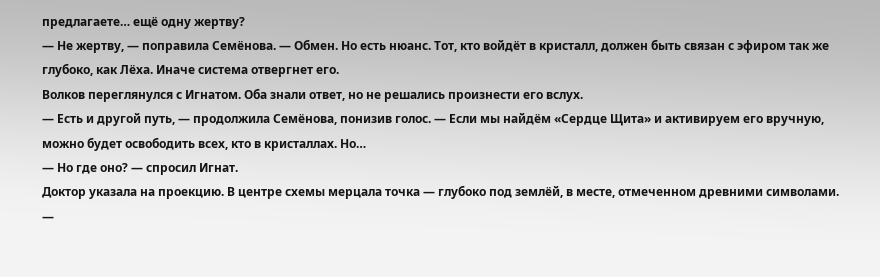предлагаете… ещё одну жертву?
— Не жертву, — поправила Семёнова. — Обмен. Но есть нюанс. Тот, кто войдёт в кристалл, должен быть связан с эфиром так же глубоко, как Лёха. Иначе система отвергнет его.
Волков переглянулся с Игнатом. Оба знали ответ, но не решались произнести его вслух.
— Есть и другой путь, — продолжила Семёнова, понизив голос. — Если мы найдём «Сердце Щита» и активируем его вручную, можно будет освободить всех, кто в кристаллах. Но…
— Но где оно? — спросил Игнат.
Доктор указала на проекцию. В центре схемы мерцала точка — глубоко под землёй, в месте, отмеченном древними символами.
—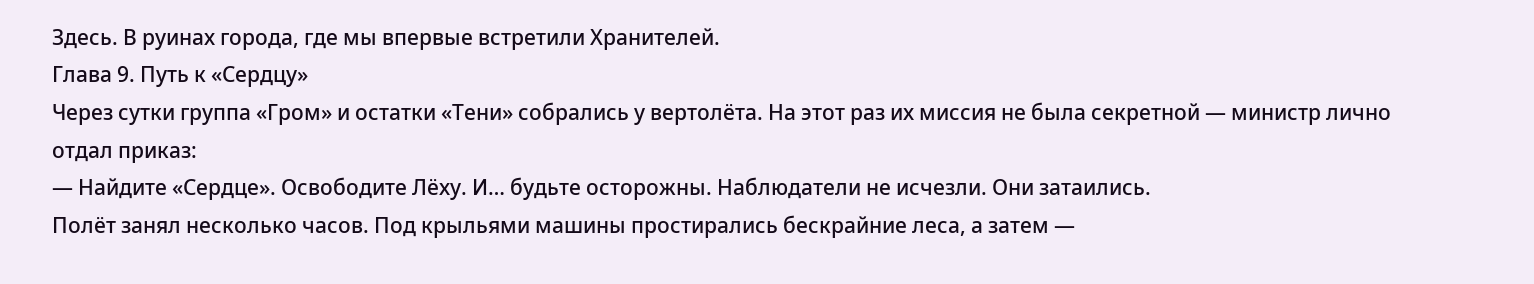Здесь. В руинах города, где мы впервые встретили Хранителей.
Глава 9. Путь к «Сердцу»
Через сутки группа «Гром» и остатки «Тени» собрались у вертолёта. На этот раз их миссия не была секретной — министр лично отдал приказ:
— Найдите «Сердце». Освободите Лёху. И… будьте осторожны. Наблюдатели не исчезли. Они затаились.
Полёт занял несколько часов. Под крыльями машины простирались бескрайние леса, а затем —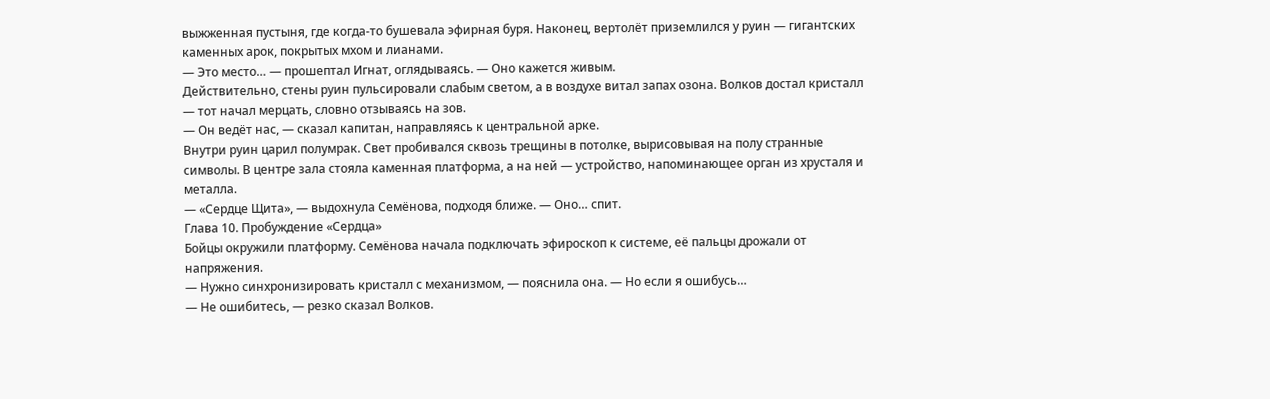выжженная пустыня, где когда‑то бушевала эфирная буря. Наконец, вертолёт приземлился у руин — гигантских каменных арок, покрытых мхом и лианами.
— Это место… — прошептал Игнат, оглядываясь. — Оно кажется живым.
Действительно, стены руин пульсировали слабым светом, а в воздухе витал запах озона. Волков достал кристалл — тот начал мерцать, словно отзываясь на зов.
— Он ведёт нас, — сказал капитан, направляясь к центральной арке.
Внутри руин царил полумрак. Свет пробивался сквозь трещины в потолке, вырисовывая на полу странные символы. В центре зала стояла каменная платформа, а на ней — устройство, напоминающее орган из хрусталя и металла.
— «Сердце Щита», — выдохнула Семёнова, подходя ближе. — Оно… спит.
Глава 10. Пробуждение «Сердца»
Бойцы окружили платформу. Семёнова начала подключать эфироскоп к системе, её пальцы дрожали от напряжения.
— Нужно синхронизировать кристалл с механизмом, — пояснила она. — Но если я ошибусь…
— Не ошибитесь, — резко сказал Волков.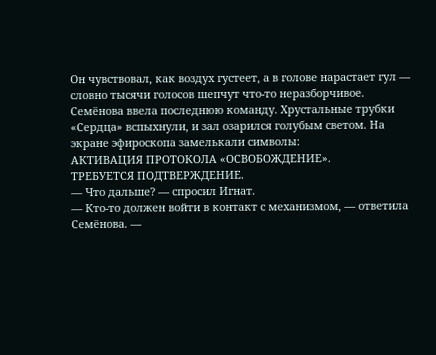Он чувствовал, как воздух густеет, а в голове нарастает гул — словно тысячи голосов шепчут что‑то неразборчивое.
Семёнова ввела последнюю команду. Хрустальные трубки «Сердца» вспыхнули, и зал озарился голубым светом. На экране эфироскопа замелькали символы:
АКТИВАЦИЯ ПРОТОКОЛА «ОСВОБОЖДЕНИЕ».
ТРЕБУЕТСЯ ПОДТВЕРЖДЕНИЕ.
— Что дальше? — спросил Игнат.
— Кто‑то должен войти в контакт с механизмом, — ответила Семёнова. —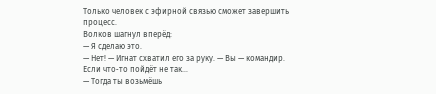Только человек с эфирной связью сможет завершить процесс.
Волков шагнул вперёд:
— Я сделаю это.
— Нет! — Игнат схватил его за руку. — Вы — командир. Если что‑то пойдёт не так…
— Тогда ты возьмёшь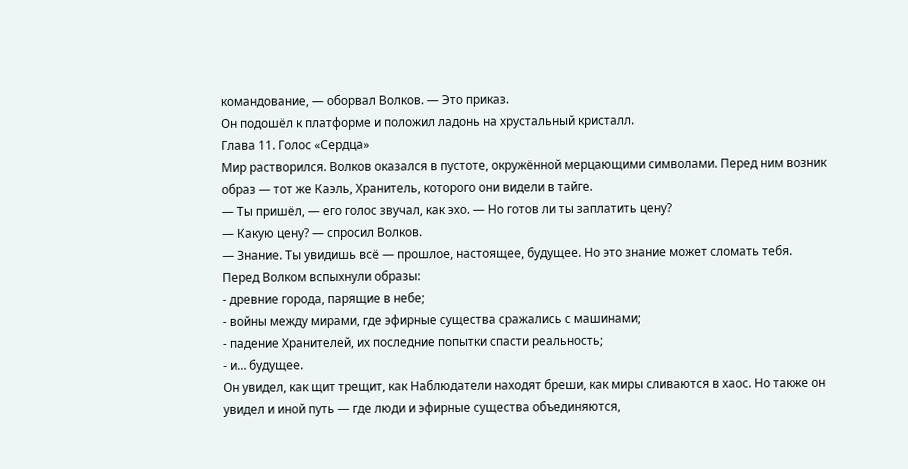командование, — оборвал Волков. — Это приказ.
Он подошёл к платформе и положил ладонь на хрустальный кристалл.
Глава 11. Голос «Сердца»
Мир растворился. Волков оказался в пустоте, окружённой мерцающими символами. Перед ним возник образ — тот же Каэль, Хранитель, которого они видели в тайге.
— Ты пришёл, — его голос звучал, как эхо. — Но готов ли ты заплатить цену?
— Какую цену? — спросил Волков.
— Знание. Ты увидишь всё — прошлое, настоящее, будущее. Но это знание может сломать тебя.
Перед Волком вспыхнули образы:
- древние города, парящие в небе;
- войны между мирами, где эфирные существа сражались с машинами;
- падение Хранителей, их последние попытки спасти реальность;
- и… будущее.
Он увидел, как щит трещит, как Наблюдатели находят бреши, как миры сливаются в хаос. Но также он увидел и иной путь — где люди и эфирные существа объединяются,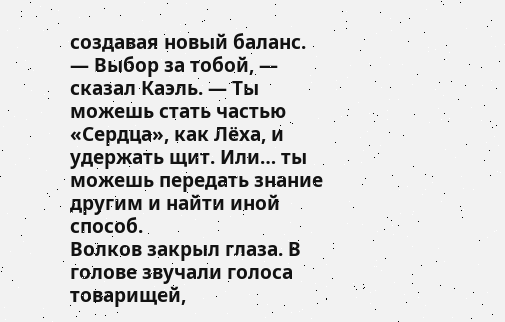создавая новый баланс.
— Выбор за тобой, — сказал Каэль. — Ты можешь стать частью «Сердца», как Лёха, и удержать щит. Или… ты можешь передать знание другим и найти иной способ.
Волков закрыл глаза. В голове звучали голоса товарищей,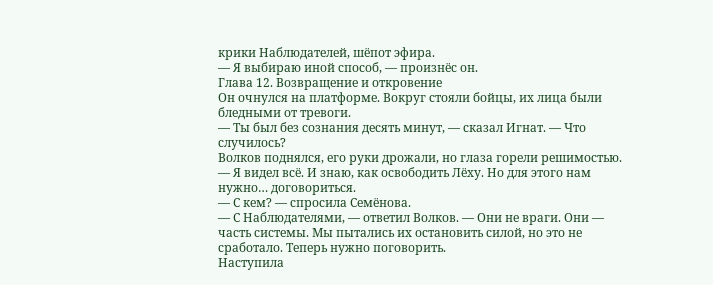крики Наблюдателей, шёпот эфира.
— Я выбираю иной способ, — произнёс он.
Глава 12. Возвращение и откровение
Он очнулся на платформе. Вокруг стояли бойцы, их лица были бледными от тревоги.
— Ты был без сознания десять минут, — сказал Игнат. — Что случилось?
Волков поднялся, его руки дрожали, но глаза горели решимостью.
— Я видел всё. И знаю, как освободить Лёху. Но для этого нам нужно… договориться.
— С кем? — спросила Семёнова.
— С Наблюдателями, — ответил Волков. — Они не враги. Они — часть системы. Мы пытались их остановить силой, но это не сработало. Теперь нужно поговорить.
Наступила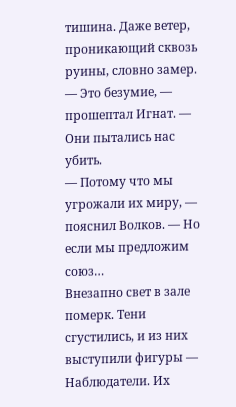тишина. Даже ветер, проникающий сквозь руины, словно замер.
— Это безумие, — прошептал Игнат. — Они пытались нас убить.
— Потому что мы угрожали их миру, — пояснил Волков. — Но если мы предложим союз…
Внезапно свет в зале померк. Тени сгустились, и из них выступили фигуры — Наблюдатели. Их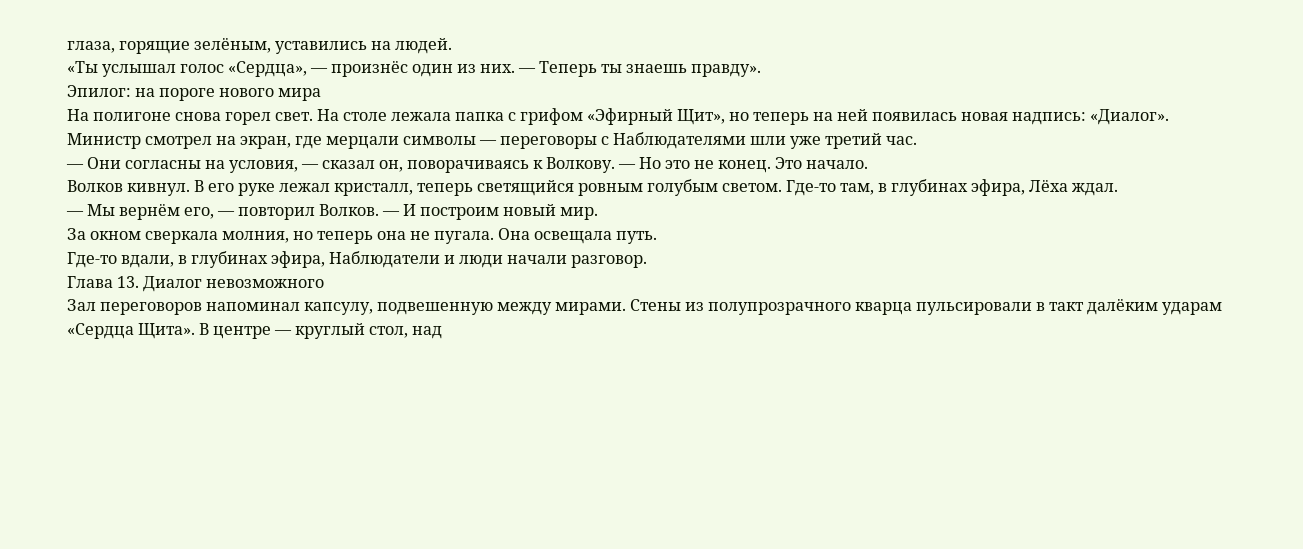глаза, горящие зелёным, уставились на людей.
«Ты услышал голос «Сердца», — произнёс один из них. — Теперь ты знаешь правду».
Эпилог: на пороге нового мира
На полигоне снова горел свет. На столе лежала папка с грифом «Эфирный Щит», но теперь на ней появилась новая надпись: «Диалог».
Министр смотрел на экран, где мерцали символы — переговоры с Наблюдателями шли уже третий час.
— Они согласны на условия, — сказал он, поворачиваясь к Волкову. — Но это не конец. Это начало.
Волков кивнул. В его руке лежал кристалл, теперь светящийся ровным голубым светом. Где‑то там, в глубинах эфира, Лёха ждал.
— Мы вернём его, — повторил Волков. — И построим новый мир.
За окном сверкала молния, но теперь она не пугала. Она освещала путь.
Где‑то вдали, в глубинах эфира, Наблюдатели и люди начали разговор.
Глава 13. Диалог невозможного
Зал переговоров напоминал капсулу, подвешенную между мирами. Стены из полупрозрачного кварца пульсировали в такт далёким ударам «Сердца Щита». В центре — круглый стол, над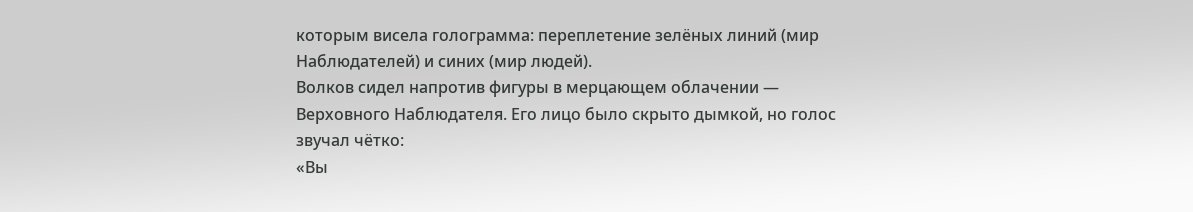которым висела голограмма: переплетение зелёных линий (мир Наблюдателей) и синих (мир людей).
Волков сидел напротив фигуры в мерцающем облачении — Верховного Наблюдателя. Его лицо было скрыто дымкой, но голос звучал чётко:
«Вы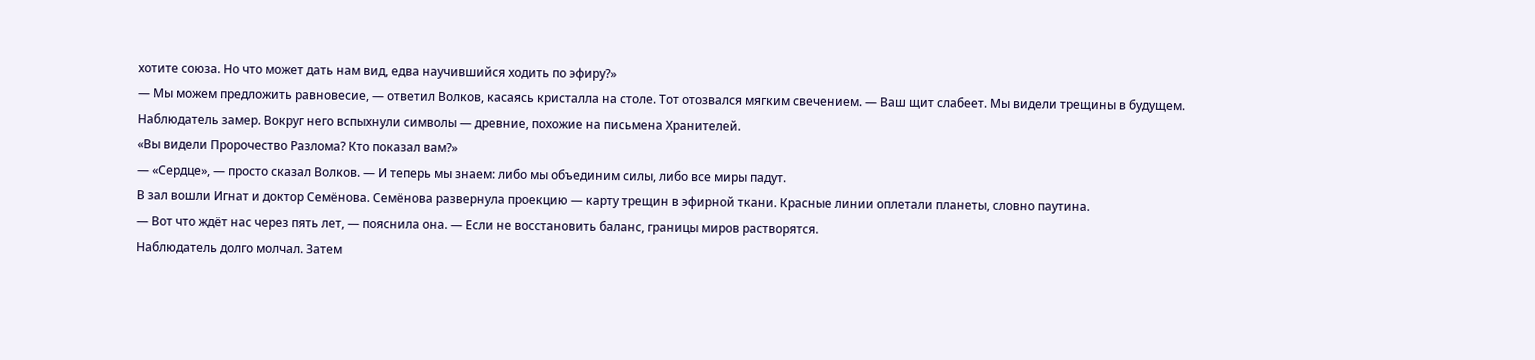хотите союза. Но что может дать нам вид, едва научившийся ходить по эфиру?»
— Мы можем предложить равновесие, — ответил Волков, касаясь кристалла на столе. Тот отозвался мягким свечением. — Ваш щит слабеет. Мы видели трещины в будущем.
Наблюдатель замер. Вокруг него вспыхнули символы — древние, похожие на письмена Хранителей.
«Вы видели Пророчество Разлома? Кто показал вам?»
— «Сердце», — просто сказал Волков. — И теперь мы знаем: либо мы объединим силы, либо все миры падут.
В зал вошли Игнат и доктор Семёнова. Семёнова развернула проекцию — карту трещин в эфирной ткани. Красные линии оплетали планеты, словно паутина.
— Вот что ждёт нас через пять лет, — пояснила она. — Если не восстановить баланс, границы миров растворятся.
Наблюдатель долго молчал. Затем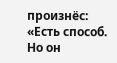произнёс:
«Есть способ. Но он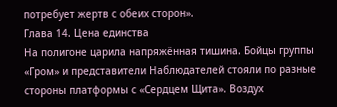потребует жертв с обеих сторон».
Глава 14. Цена единства
На полигоне царила напряжённая тишина. Бойцы группы «Гром» и представители Наблюдателей стояли по разные стороны платформы с «Сердцем Щита». Воздух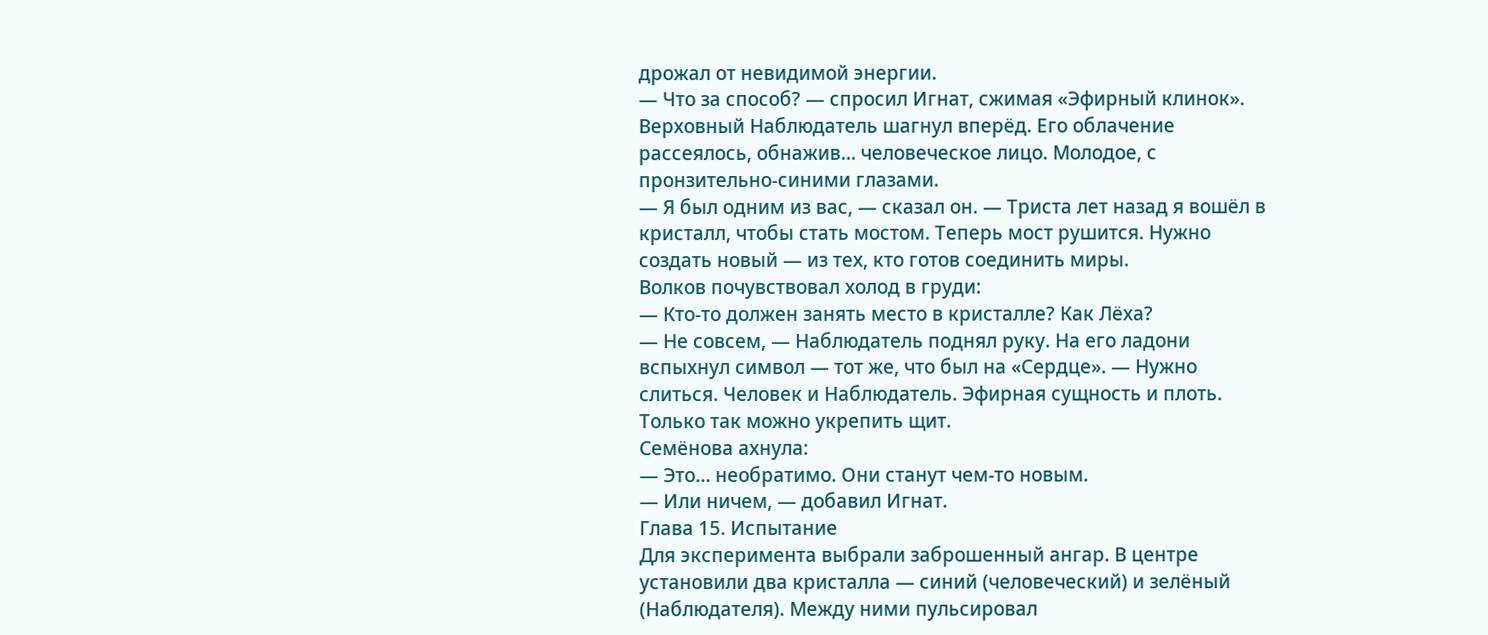дрожал от невидимой энергии.
— Что за способ? — спросил Игнат, сжимая «Эфирный клинок».
Верховный Наблюдатель шагнул вперёд. Его облачение рассеялось, обнажив… человеческое лицо. Молодое, с пронзительно‑синими глазами.
— Я был одним из вас, — сказал он. — Триста лет назад я вошёл в кристалл, чтобы стать мостом. Теперь мост рушится. Нужно создать новый — из тех, кто готов соединить миры.
Волков почувствовал холод в груди:
— Кто‑то должен занять место в кристалле? Как Лёха?
— Не совсем, — Наблюдатель поднял руку. На его ладони вспыхнул символ — тот же, что был на «Сердце». — Нужно слиться. Человек и Наблюдатель. Эфирная сущность и плоть. Только так можно укрепить щит.
Семёнова ахнула:
— Это… необратимо. Они станут чем‑то новым.
— Или ничем, — добавил Игнат.
Глава 15. Испытание
Для эксперимента выбрали заброшенный ангар. В центре установили два кристалла — синий (человеческий) и зелёный (Наблюдателя). Между ними пульсировал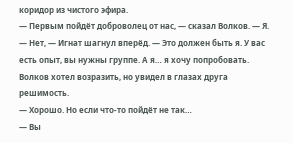коридор из чистого эфира.
— Первым пойдёт доброволец от нас, — сказал Волков. — Я.
— Нет, — Игнат шагнул вперёд. — Это должен быть я. У вас есть опыт, вы нужны группе. А я… я хочу попробовать.
Волков хотел возразить, но увидел в глазах друга решимость.
— Хорошо. Но если что‑то пойдёт не так…
— Вы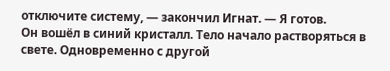отключите систему, — закончил Игнат. — Я готов.
Он вошёл в синий кристалл. Тело начало растворяться в свете. Одновременно с другой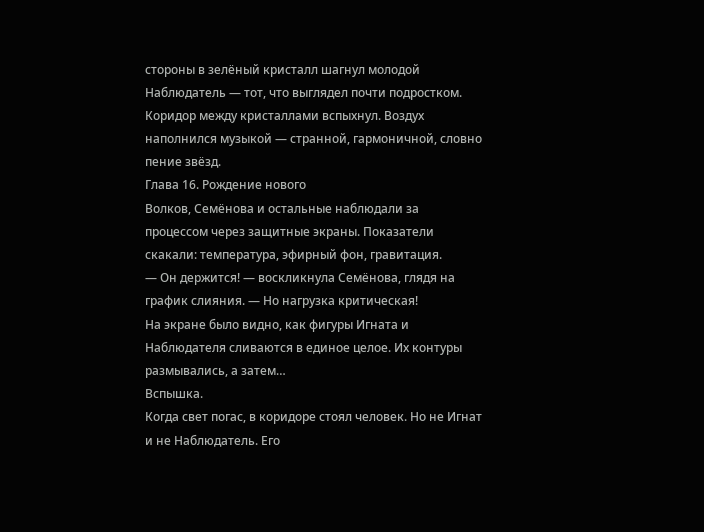стороны в зелёный кристалл шагнул молодой Наблюдатель — тот, что выглядел почти подростком.
Коридор между кристаллами вспыхнул. Воздух наполнился музыкой — странной, гармоничной, словно пение звёзд.
Глава 16. Рождение нового
Волков, Семёнова и остальные наблюдали за процессом через защитные экраны. Показатели скакали: температура, эфирный фон, гравитация.
— Он держится! — воскликнула Семёнова, глядя на график слияния. — Но нагрузка критическая!
На экране было видно, как фигуры Игната и Наблюдателя сливаются в единое целое. Их контуры размывались, а затем…
Вспышка.
Когда свет погас, в коридоре стоял человек. Но не Игнат и не Наблюдатель. Его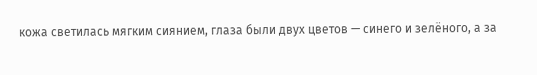кожа светилась мягким сиянием, глаза были двух цветов — синего и зелёного, а за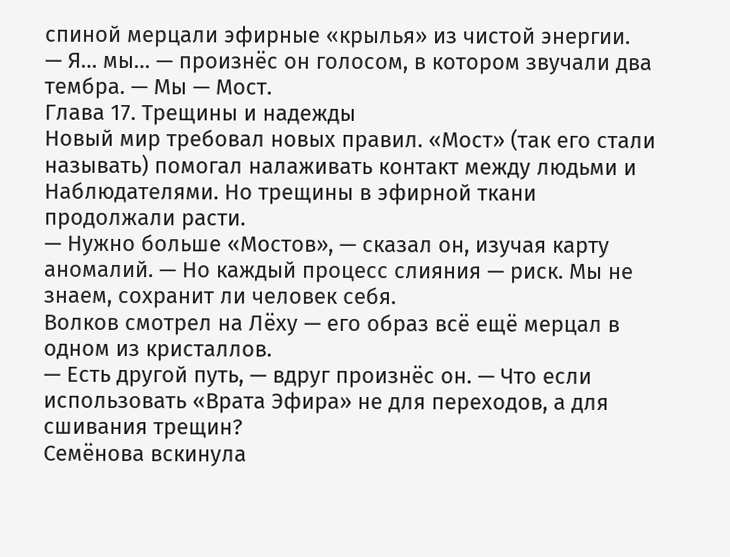спиной мерцали эфирные «крылья» из чистой энергии.
— Я… мы… — произнёс он голосом, в котором звучали два тембра. — Мы — Мост.
Глава 17. Трещины и надежды
Новый мир требовал новых правил. «Мост» (так его стали называть) помогал налаживать контакт между людьми и Наблюдателями. Но трещины в эфирной ткани продолжали расти.
— Нужно больше «Мостов», — сказал он, изучая карту аномалий. — Но каждый процесс слияния — риск. Мы не знаем, сохранит ли человек себя.
Волков смотрел на Лёху — его образ всё ещё мерцал в одном из кристаллов.
— Есть другой путь, — вдруг произнёс он. — Что если использовать «Врата Эфира» не для переходов, а для сшивания трещин?
Семёнова вскинула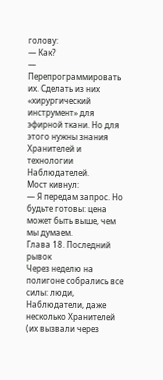голову:
— Как?
— Перепрограммировать их. Сделать из них «хирургический инструмент» для эфирной ткани. Но для этого нужны знания Хранителей и технологии Наблюдателей.
Мост кивнул:
— Я передам запрос. Но будьте готовы: цена может быть выше, чем мы думаем.
Глава 18. Последний рывок
Через неделю на полигоне собрались все силы: люди, Наблюдатели, даже несколько Хранителей (их вызвали через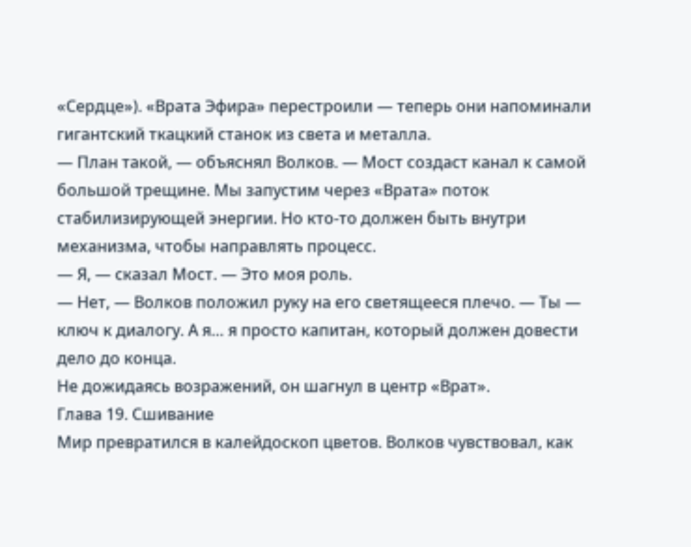«Сердце»). «Врата Эфира» перестроили — теперь они напоминали гигантский ткацкий станок из света и металла.
— План такой, — объяснял Волков. — Мост создаст канал к самой большой трещине. Мы запустим через «Врата» поток стабилизирующей энергии. Но кто‑то должен быть внутри механизма, чтобы направлять процесс.
— Я, — сказал Мост. — Это моя роль.
— Нет, — Волков положил руку на его светящееся плечо. — Ты — ключ к диалогу. А я… я просто капитан, который должен довести дело до конца.
Не дожидаясь возражений, он шагнул в центр «Врат».
Глава 19. Сшивание
Мир превратился в калейдоскоп цветов. Волков чувствовал, как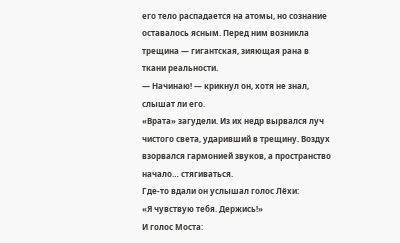его тело распадается на атомы, но сознание оставалось ясным. Перед ним возникла трещина — гигантская, зияющая рана в ткани реальности.
— Начинаю! — крикнул он, хотя не знал, слышат ли его.
«Врата» загудели. Из их недр вырвался луч чистого света, ударивший в трещину. Воздух взорвался гармонией звуков, а пространство начало… стягиваться.
Где‑то вдали он услышал голос Лёхи:
«Я чувствую тебя. Держись!»
И голос Моста: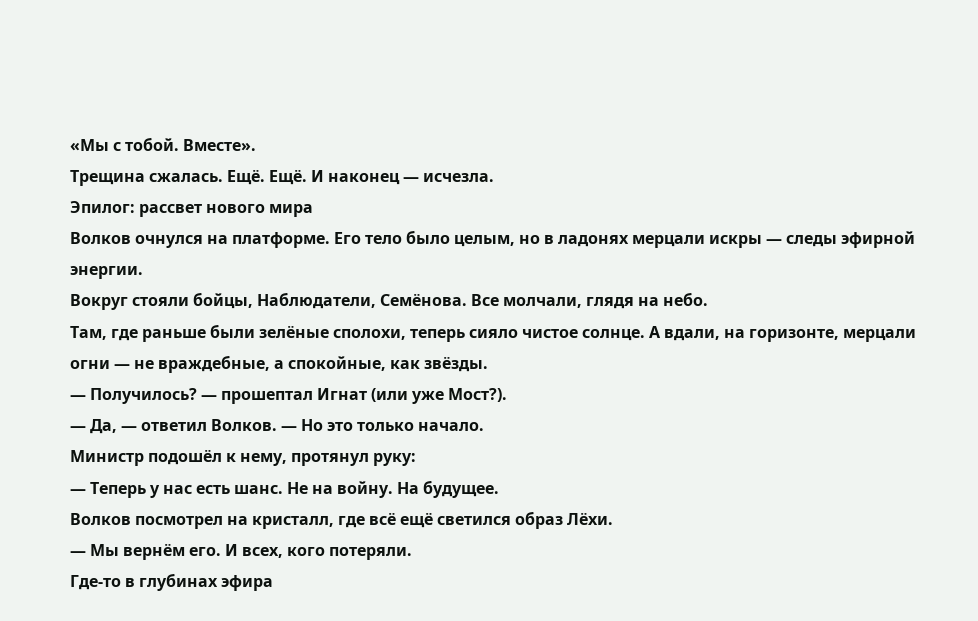«Мы с тобой. Вместе».
Трещина сжалась. Ещё. Ещё. И наконец — исчезла.
Эпилог: рассвет нового мира
Волков очнулся на платформе. Его тело было целым, но в ладонях мерцали искры — следы эфирной энергии.
Вокруг стояли бойцы, Наблюдатели, Семёнова. Все молчали, глядя на небо.
Там, где раньше были зелёные сполохи, теперь сияло чистое солнце. А вдали, на горизонте, мерцали огни — не враждебные, а спокойные, как звёзды.
— Получилось? — прошептал Игнат (или уже Мост?).
— Да, — ответил Волков. — Но это только начало.
Министр подошёл к нему, протянул руку:
— Теперь у нас есть шанс. Не на войну. На будущее.
Волков посмотрел на кристалл, где всё ещё светился образ Лёхи.
— Мы вернём его. И всех, кого потеряли.
Где‑то в глубинах эфира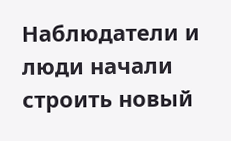Наблюдатели и люди начали строить новый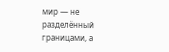мир — не разделённый границами, а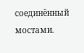соединённый мостами.